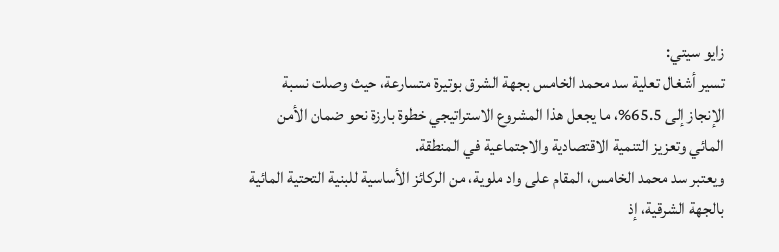زايو سيتي:
تسير أشغال تعلية سد محمد الخامس بجهة الشرق بوتيرة متسارعة، حيث وصلت نسبة الإنجاز إلى 65.5%، ما يجعل هذا المشروع الاستراتيجي خطوة بارزة نحو ضمان الأمن المائي وتعزيز التنمية الاقتصادية والاجتماعية في المنطقة.
ويعتبر سد محمد الخامس، المقام على واد ملوية، من الركائز الأساسية للبنية التحتية المائية بالجهة الشرقية، إذ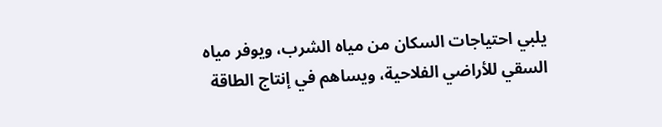يلبي احتياجات السكان من مياه الشرب، ويوفر مياه السقي للأراضي الفلاحية، ويساهم في إنتاج الطاقة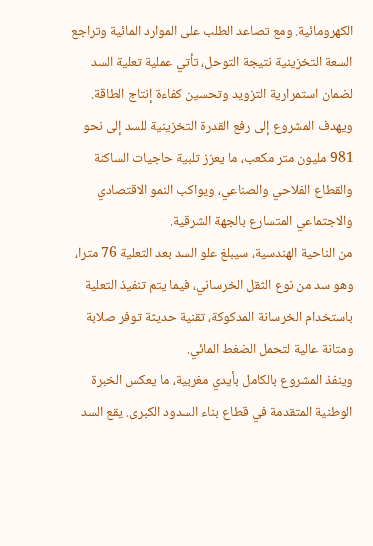الكهرومائية. ومع تصاعد الطلب على الموارد المائية وتراجع السعة التخزينية نتيجة التوحل، تأتي عملية تعلية السد لضمان استمرارية التزويد وتحسين كفاءة إنتاج الطاقة.
ويهدف المشروع إلى رفع القدرة التخزينية للسد إلى نحو 981 مليون متر مكعب، ما يعزز تلبية حاجيات الساكنة والقطاع الفلاحي والصناعي، ويواكب النمو الاقتصادي والاجتماعي المتسارع بالجهة الشرقية.
من الناحية الهندسية، سيبلغ علو السد بعد التعلية 76 مترا، وهو سد من نوع الثقل الخرساني، فيما يتم تنفيذ التعلية باستخدام الخرسانة المدكوكة، تقنية حديثة توفر صلابة ومتانة عالية لتحمل الضغط المائي.
وينفذ المشروع بالكامل بأيدي مغربية، ما يعكس الخبرة الوطنية المتقدمة في قطاع بناء السدود الكبرى. يقع السد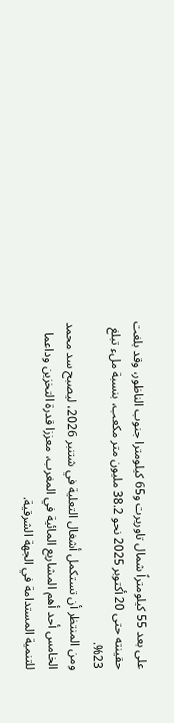على بعد 55 كيلومتراً شمال تاوريرت و65 كيلومترا جنوب الناظور، وقد بلغت حقينته حتى 20 أكتوبر 2025 نحو 38.2 مليون متر مكعب، بنسبة ملء تبلغ 23%.
ومن المنتظر أن تستكمل أشغال التعلية في شتنبر 2026، ليصبح سد محمد الخامس أحد أهم المشاريع المائية في المغرب، معززا قدرة التخزين وداعما للتنمية المستدامة في الجهة الشرقية.